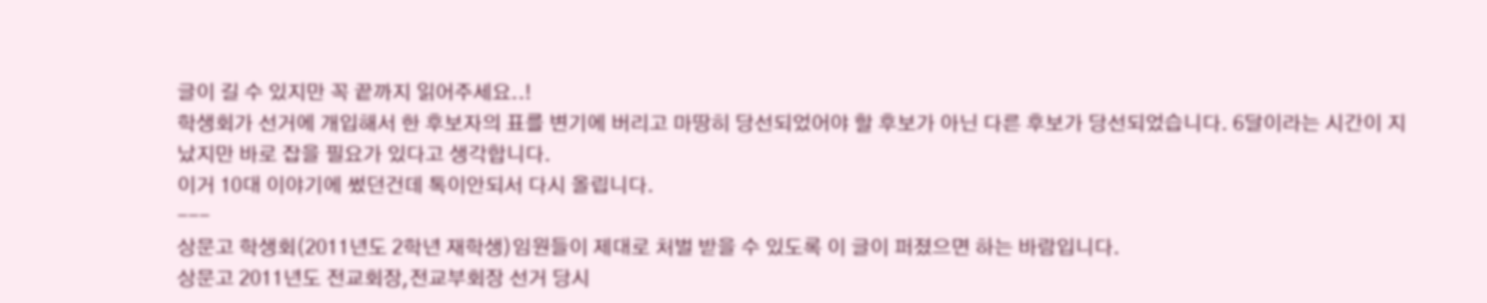글이 길 수 있지만 꼭 끝까지 읽어주세요..!
학생회가 선거에 개입해서 한 후보자의 표를 변기에 버리고 마땅히 당선되었어야 할 후보가 아닌 다른 후보가 당선되었습니다. 6달이라는 시간이 지났지만 바로 잡을 필요가 있다고 생각합니다.
이거 10대 이야기에 썼던건데 톡이안되서 다시 올립니다.
---
상문고 학생회(2011년도 2학년 재학생)임원들이 제대로 처벌 받을 수 있도록 이 글이 퍼졌으면 하는 바람입니다.
상문고 2011년도 전교회장,전교부회장 선거 당시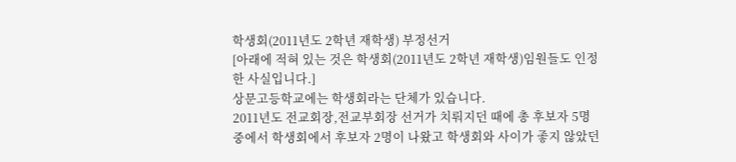학생회(2011년도 2학년 재학생) 부정선거
[아래에 적혀 있는 것은 학생회(2011년도 2학년 재학생)임원들도 인정한 사실입니다.]
상문고등학교에는 학생회라는 단체가 있습니다.
2011년도 전교회장,전교부회장 선거가 치뤄지던 때에 총 후보자 5명 중에서 학생회에서 후보자 2명이 나왔고 학생회와 사이가 좋지 않았던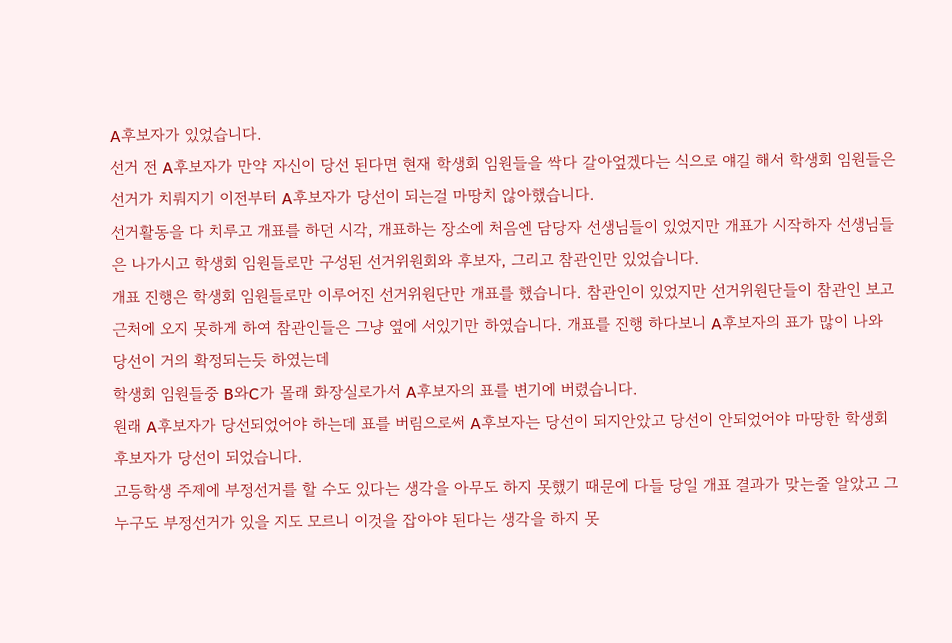A후보자가 있었습니다.
선거 전 A후보자가 만약 자신이 당선 된다면 현재 학생회 임원들을 싹다 갈아엎겠다는 식으로 얘길 해서 학생회 임원들은 선거가 치뤄지기 이전부터 A후보자가 당선이 되는걸 마땅치 않아했습니다.
선거활동을 다 치루고 개표를 하던 시각, 개표하는 장소에 처음엔 담당자 선생님들이 있었지만 개표가 시작하자 선생님들은 나가시고 학생회 임원들로만 구성된 선거위원회와 후보자, 그리고 참관인만 있었습니다.
개표 진행은 학생회 임원들로만 이루어진 선거위원단만 개표를 했습니다. 참관인이 있었지만 선거위원단들이 참관인 보고 근처에 오지 못하게 하여 참관인들은 그냥 옆에 서있기만 하였습니다. 개표를 진행 하다보니 A후보자의 표가 많이 나와 당선이 거의 확정되는듯 하였는데
학생회 임원들중 B와C가 몰래 화장실로가서 A후보자의 표를 변기에 버렸습니다.
원래 A후보자가 당선되었어야 하는데 표를 버림으로써 A후보자는 당선이 되지안았고 당선이 안되었어야 마땅한 학생회 후보자가 당선이 되었습니다.
고등학생 주제에 부정선거를 할 수도 있다는 생각을 아무도 하지 못했기 때문에 다들 당일 개표 결과가 맞는줄 알았고 그 누구도 부정선거가 있을 지도 모르니 이것을 잡아야 된다는 생각을 하지 못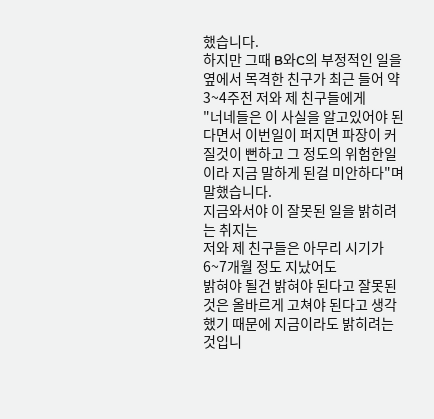했습니다.
하지만 그때 B와C의 부정적인 일을 옆에서 목격한 친구가 최근 들어 약 3~4주전 저와 제 친구들에게
"너네들은 이 사실을 알고있어야 된다면서 이번일이 퍼지면 파장이 커질것이 뻔하고 그 정도의 위험한일이라 지금 말하게 된걸 미안하다"며 말했습니다.
지금와서야 이 잘못된 일을 밝히려는 취지는
저와 제 친구들은 아무리 시기가 6~7개월 정도 지났어도
밝혀야 될건 밝혀야 된다고 잘못된것은 올바르게 고쳐야 된다고 생각했기 때문에 지금이라도 밝히려는 것입니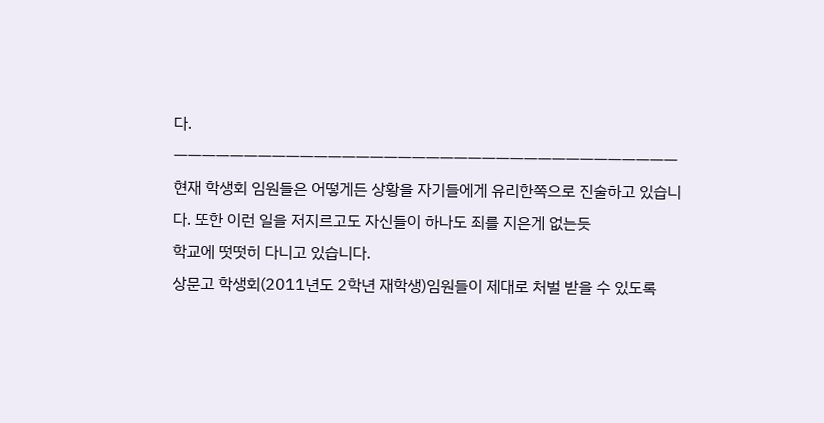다.
ㅡㅡㅡㅡㅡㅡㅡㅡㅡㅡㅡㅡㅡㅡㅡㅡㅡㅡㅡㅡㅡㅡㅡㅡㅡㅡㅡㅡㅡㅡㅡㅡㅡㅡㅡㅡ
현재 학생회 임원들은 어떻게든 상황을 자기들에게 유리한쪽으로 진술하고 있습니다. 또한 이런 일을 저지르고도 자신들이 하나도 죄를 지은게 없는듯
학교에 떳떳히 다니고 있습니다.
상문고 학생회(2011년도 2학년 재학생)임원들이 제대로 처벌 받을 수 있도록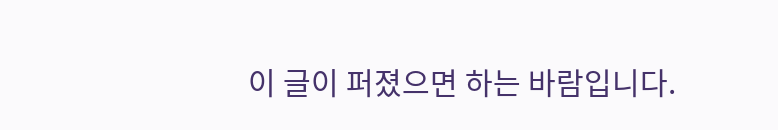이 글이 퍼졌으면 하는 바람입니다.